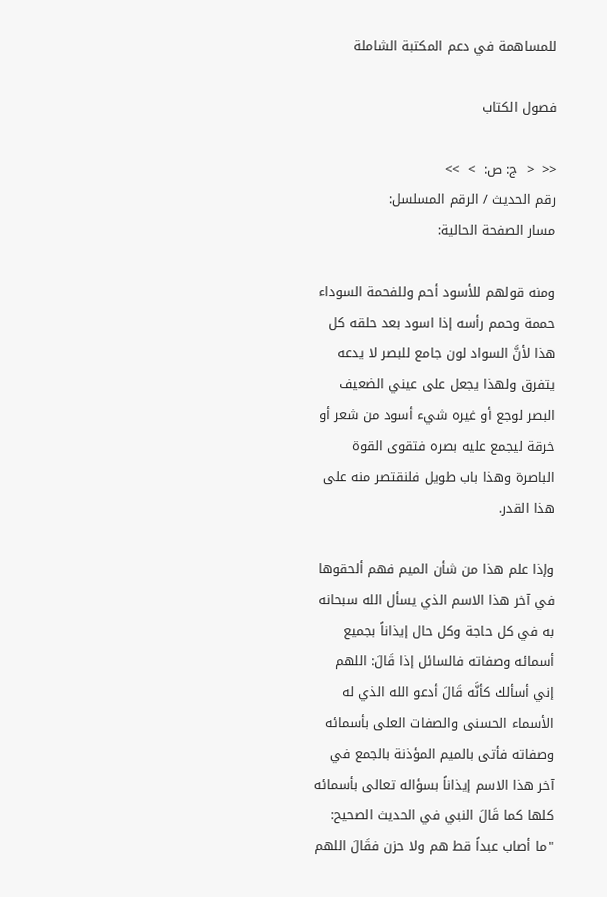للمساهمة في دعم المكتبة الشاملة

فصول الكتاب

<<  <  ج: ص:  >  >>
رقم الحديث / الرقم المسلسل:
مسار الصفحة الحالية:

ومنه قولهم للأسود أحم وللفحمة السوداء حممة وحمم رأسه إذا اسود بعد حلقه كل هذا لأنَّ السواد لون جامع للبصر لا يدعه يتفرق ولهذا يجعل على عيني الضعيف البصر لوجع أو غيره شيء أسود من شعر أو خرقة ليجمع عليه بصره فتقوى القوة الباصرة وهذا باب طويل فلنقتصر منه على هذا القدر.

وإذا علم هذا من شأن الميم فهم ألحقوها في آخر هذا الاسم الذي يسأل الله سبحانه به في كل حاجة وكل حال إيذاناً بجميع أسمائه وصفاته فالسائل إذا قَالَ: اللهم إني أسألك كأنَّه قَالَ أدعو الله الذي له الأسماء الحسنى والصفات العلى بأسمائه وصفاته فأتى بالميم المؤذنة بالجمع في آخر هذا الاسم إيذاناً بسؤاله تعالى بأسمائه كلها كما قَالَ النبي في الحديث الصحيح: "ما أصاب عبداً قط هم ولا حزن فقَالَ اللهم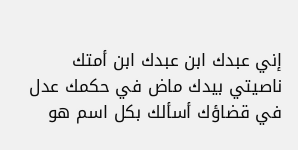إني عبدك ابن عبدك ابن أمتك ناصيتي بيدك ماض في حكمك عدل في قضاؤك أسألك بكل اسم هو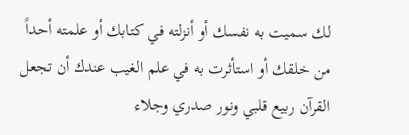لك سميت به نفسك أو أنزلته في كتابك أو علمته أحداً من خلقك أو استأثرت به في علم الغيب عندك أن تجعل القرآن ربيع قلبي ونور صدري وجلاء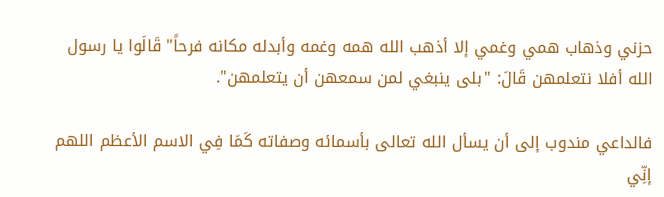حزني وذهاب همي وغمي إلا أذهب الله همه وغمه وأبدله مكانه فرحاً" قَالَوا يا رسول الله أفلا نتعلمهن قَالَ: "بلى ينبغي لمن سمعهن أن يتعلمهن".

فالداعي مندوب إلى أن يسأل الله تعالى بأسمائه وصفاته كَمَا فِي الاسم الأعظم اللهم إنِّي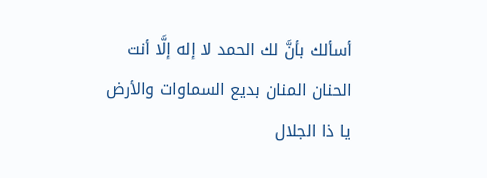أسألك بأنَّ لك الحمد لا إله إلَّا أنت الحنان المنان بديع السماوات والأرض يا ذا الجلال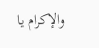والإكرام يا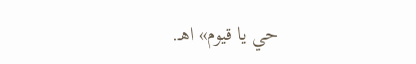حي يا قيوم» اهـ.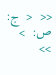<<  <  ج: ص:  >  >>